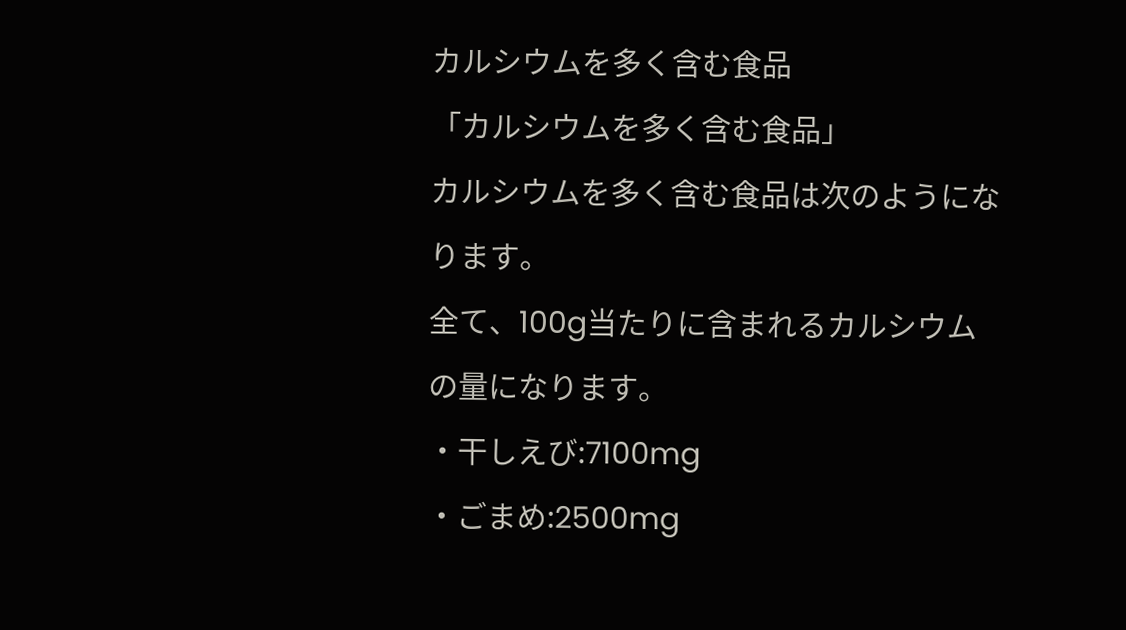カルシウムを多く含む食品
「カルシウムを多く含む食品」
カルシウムを多く含む食品は次のようになります。
全て、100g当たりに含まれるカルシウムの量になります。
・干しえび:7100mg
・ごまめ:2500mg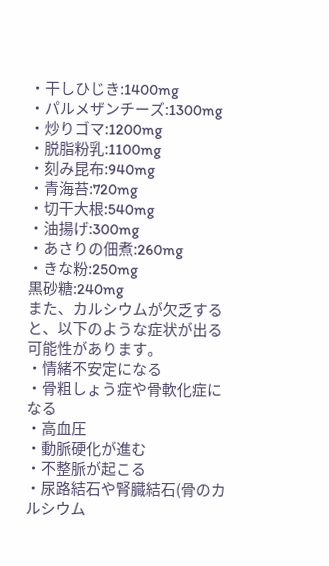・干しひじき:1400mg
・パルメザンチーズ:1300mg
・炒りゴマ:1200mg
・脱脂粉乳:1100mg
・刻み昆布:940mg
・青海苔:720mg
・切干大根:540mg
・油揚げ:300mg
・あさりの佃煮:260mg
・きな粉:250mg
黒砂糖:240mg
また、カルシウムが欠乏すると、以下のような症状が出る可能性があります。
・情緒不安定になる
・骨粗しょう症や骨軟化症になる
・高血圧
・動脈硬化が進む
・不整脈が起こる
・尿路結石や腎臓結石(骨のカルシウム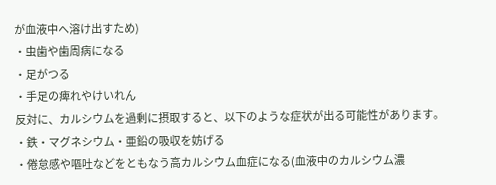が血液中へ溶け出すため)
・虫歯や歯周病になる
・足がつる
・手足の痺れやけいれん
反対に、カルシウムを過剰に摂取すると、以下のような症状が出る可能性があります。
・鉄・マグネシウム・亜鉛の吸収を妨げる
・倦怠感や嘔吐などをともなう高カルシウム血症になる(血液中のカルシウム濃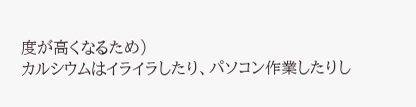度が高くなるため)
カルシウムはイライラしたり、パソコン作業したりし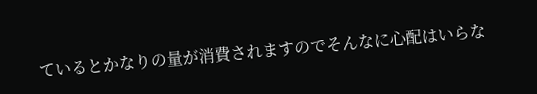ているとかなりの量が消費されますのでそんなに心配はいらな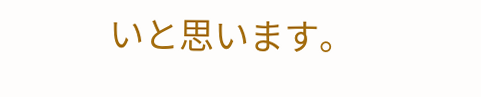いと思います。